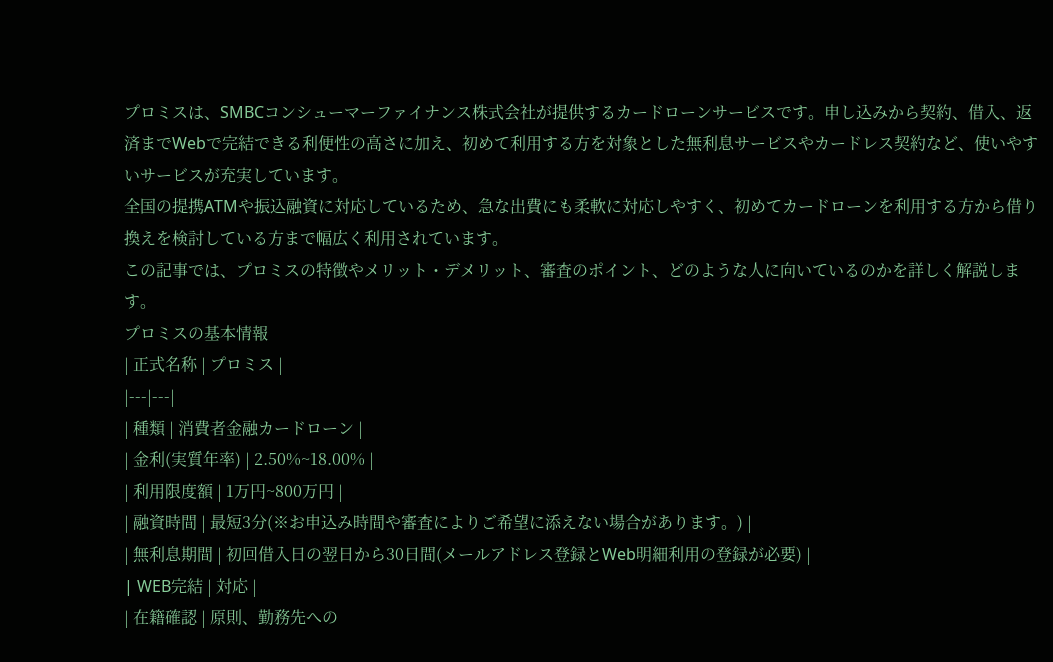プロミスは、SMBCコンシューマーファイナンス株式会社が提供するカードローンサービスです。申し込みから契約、借入、返済までWebで完結できる利便性の高さに加え、初めて利用する方を対象とした無利息サービスやカードレス契約など、使いやすいサービスが充実しています。
全国の提携ATMや振込融資に対応しているため、急な出費にも柔軟に対応しやすく、初めてカードローンを利用する方から借り換えを検討している方まで幅広く利用されています。
この記事では、プロミスの特徴やメリット・デメリット、審査のポイント、どのような人に向いているのかを詳しく解説します。
プロミスの基本情報
| 正式名称 | プロミス |
|---|---|
| 種類 | 消費者金融カードローン |
| 金利(実質年率) | 2.50%~18.00% |
| 利用限度額 | 1万円~800万円 |
| 融資時間 | 最短3分(※お申込み時間や審査によりご希望に添えない場合があります。) |
| 無利息期間 | 初回借入日の翌日から30日間(メールアドレス登録とWeb明細利用の登録が必要) |
| WEB完結 | 対応 |
| 在籍確認 | 原則、勤務先への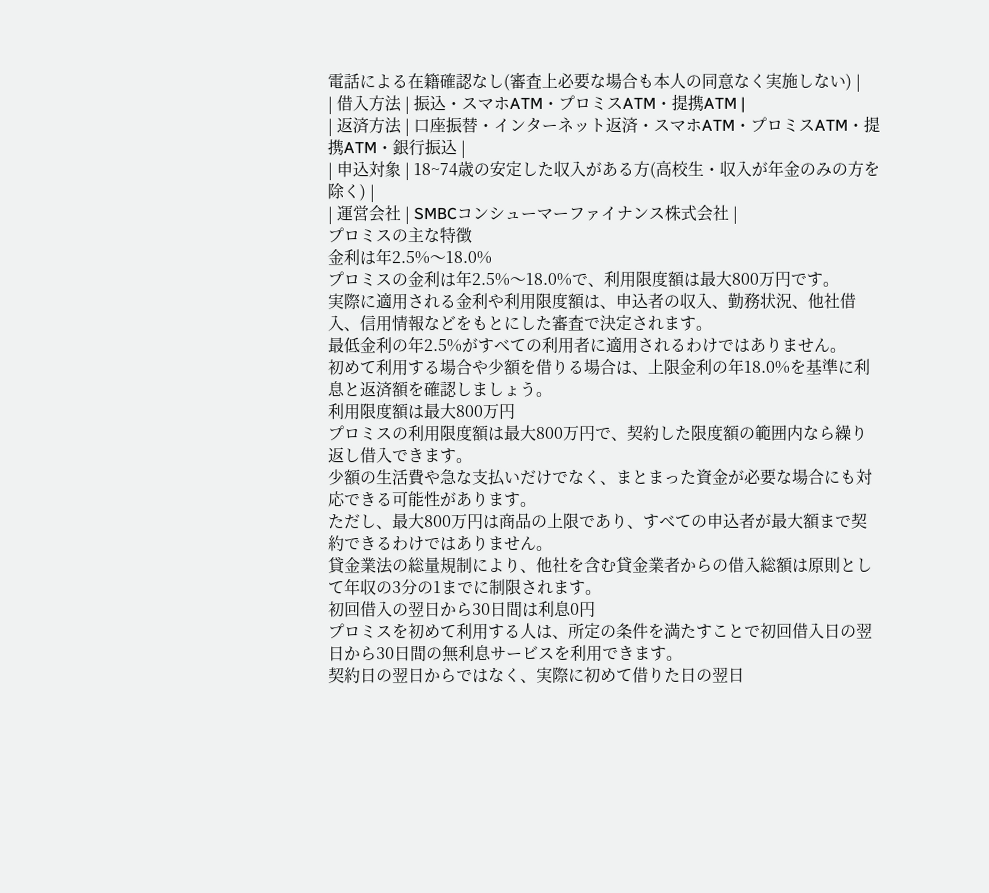電話による在籍確認なし(審査上必要な場合も本人の同意なく実施しない) |
| 借入方法 | 振込・スマホATM・プロミスATM・提携ATM |
| 返済方法 | 口座振替・インターネット返済・スマホATM・プロミスATM・提携ATM・銀行振込 |
| 申込対象 | 18~74歳の安定した収入がある方(高校生・収入が年金のみの方を除く) |
| 運営会社 | SMBCコンシューマーファイナンス株式会社 |
プロミスの主な特徴
金利は年2.5%〜18.0%
プロミスの金利は年2.5%〜18.0%で、利用限度額は最大800万円です。
実際に適用される金利や利用限度額は、申込者の収入、勤務状況、他社借入、信用情報などをもとにした審査で決定されます。
最低金利の年2.5%がすべての利用者に適用されるわけではありません。
初めて利用する場合や少額を借りる場合は、上限金利の年18.0%を基準に利息と返済額を確認しましょう。
利用限度額は最大800万円
プロミスの利用限度額は最大800万円で、契約した限度額の範囲内なら繰り返し借入できます。
少額の生活費や急な支払いだけでなく、まとまった資金が必要な場合にも対応できる可能性があります。
ただし、最大800万円は商品の上限であり、すべての申込者が最大額まで契約できるわけではありません。
貸金業法の総量規制により、他社を含む貸金業者からの借入総額は原則として年収の3分の1までに制限されます。
初回借入の翌日から30日間は利息0円
プロミスを初めて利用する人は、所定の条件を満たすことで初回借入日の翌日から30日間の無利息サービスを利用できます。
契約日の翌日からではなく、実際に初めて借りた日の翌日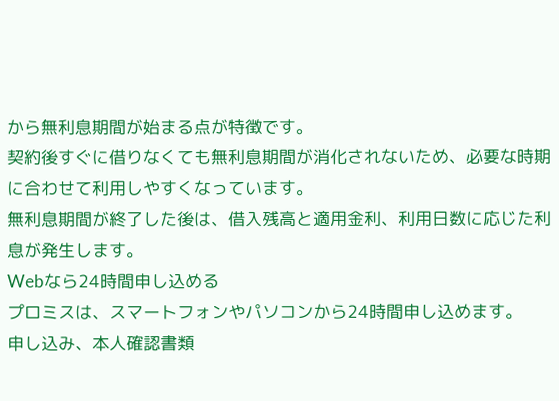から無利息期間が始まる点が特徴です。
契約後すぐに借りなくても無利息期間が消化されないため、必要な時期に合わせて利用しやすくなっています。
無利息期間が終了した後は、借入残高と適用金利、利用日数に応じた利息が発生します。
Webなら24時間申し込める
プロミスは、スマートフォンやパソコンから24時間申し込めます。
申し込み、本人確認書類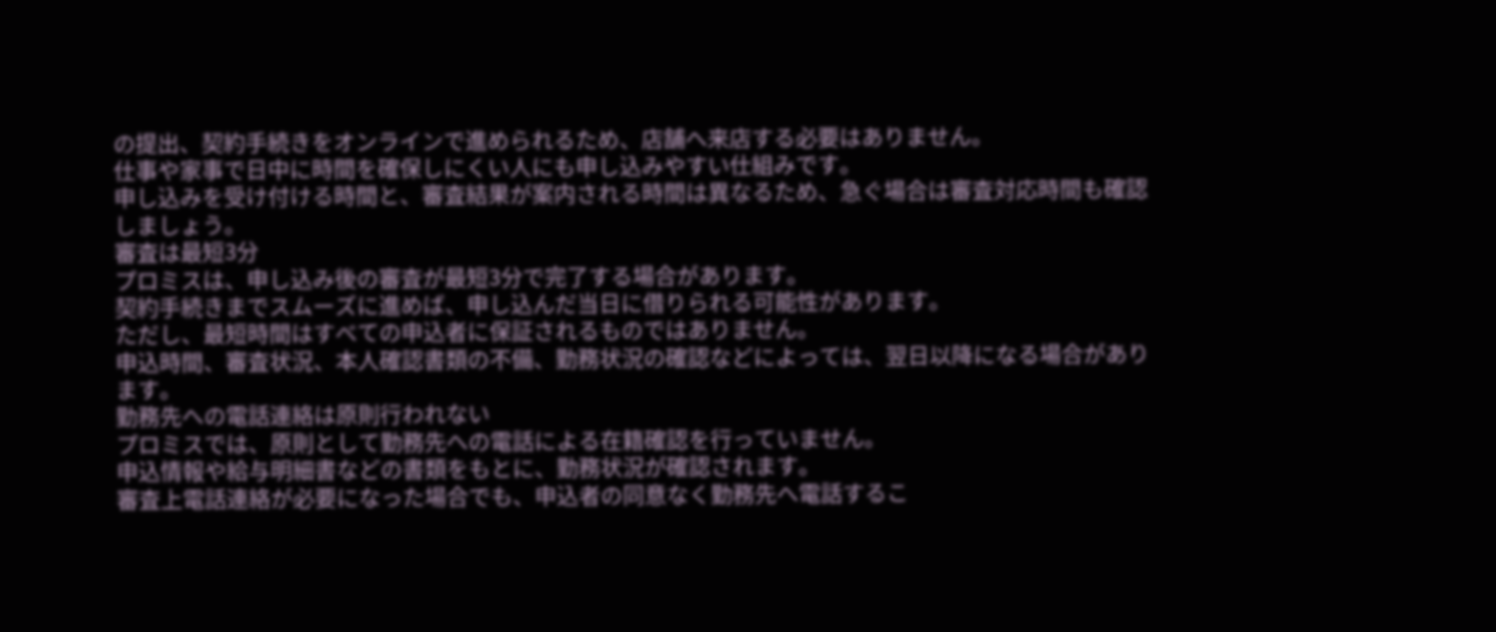の提出、契約手続きをオンラインで進められるため、店舗へ来店する必要はありません。
仕事や家事で日中に時間を確保しにくい人にも申し込みやすい仕組みです。
申し込みを受け付ける時間と、審査結果が案内される時間は異なるため、急ぐ場合は審査対応時間も確認しましょう。
審査は最短3分
プロミスは、申し込み後の審査が最短3分で完了する場合があります。
契約手続きまでスムーズに進めば、申し込んだ当日に借りられる可能性があります。
ただし、最短時間はすべての申込者に保証されるものではありません。
申込時間、審査状況、本人確認書類の不備、勤務状況の確認などによっては、翌日以降になる場合があります。
勤務先への電話連絡は原則行われない
プロミスでは、原則として勤務先への電話による在籍確認を行っていません。
申込情報や給与明細書などの書類をもとに、勤務状況が確認されます。
審査上電話連絡が必要になった場合でも、申込者の同意なく勤務先へ電話するこ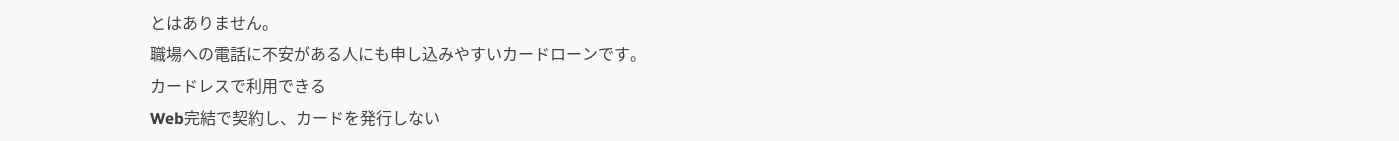とはありません。
職場への電話に不安がある人にも申し込みやすいカードローンです。
カードレスで利用できる
Web完結で契約し、カードを発行しない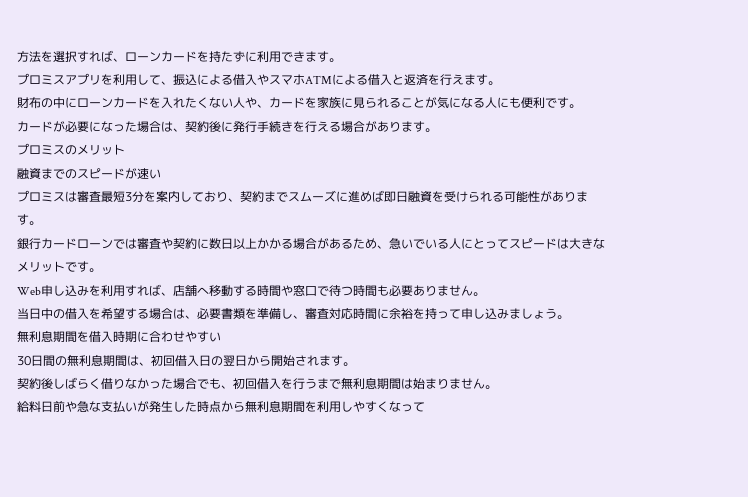方法を選択すれば、ローンカードを持たずに利用できます。
プロミスアプリを利用して、振込による借入やスマホATMによる借入と返済を行えます。
財布の中にローンカードを入れたくない人や、カードを家族に見られることが気になる人にも便利です。
カードが必要になった場合は、契約後に発行手続きを行える場合があります。
プロミスのメリット
融資までのスピードが速い
プロミスは審査最短3分を案内しており、契約までスムーズに進めば即日融資を受けられる可能性があります。
銀行カードローンでは審査や契約に数日以上かかる場合があるため、急いでいる人にとってスピードは大きなメリットです。
Web申し込みを利用すれば、店舗へ移動する時間や窓口で待つ時間も必要ありません。
当日中の借入を希望する場合は、必要書類を準備し、審査対応時間に余裕を持って申し込みましょう。
無利息期間を借入時期に合わせやすい
30日間の無利息期間は、初回借入日の翌日から開始されます。
契約後しばらく借りなかった場合でも、初回借入を行うまで無利息期間は始まりません。
給料日前や急な支払いが発生した時点から無利息期間を利用しやすくなって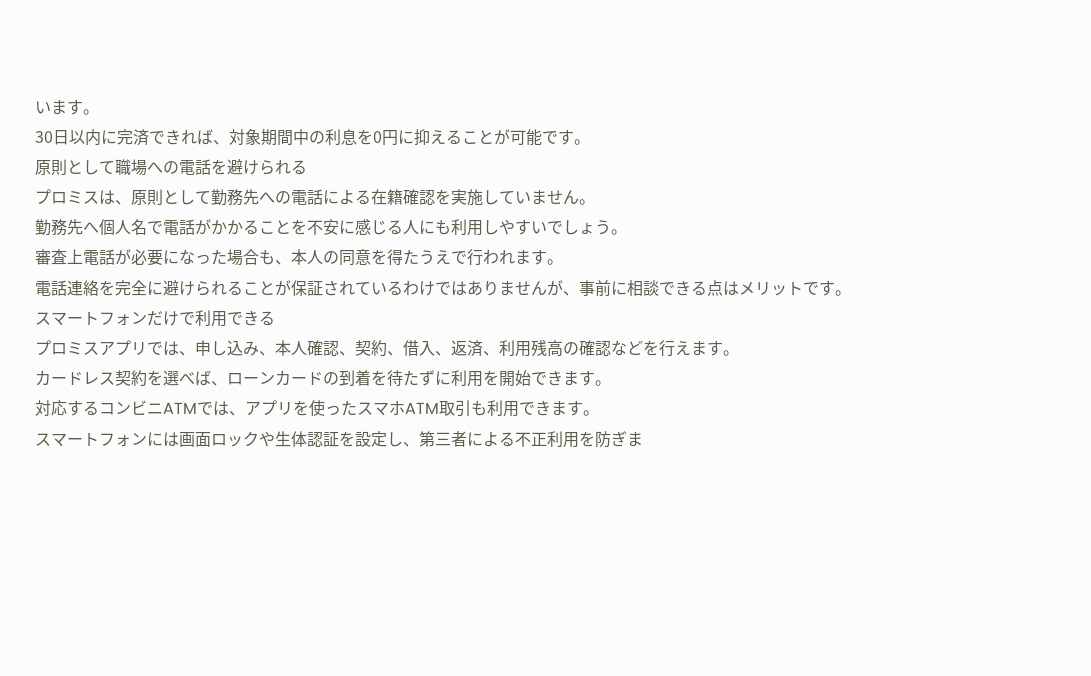います。
30日以内に完済できれば、対象期間中の利息を0円に抑えることが可能です。
原則として職場への電話を避けられる
プロミスは、原則として勤務先への電話による在籍確認を実施していません。
勤務先へ個人名で電話がかかることを不安に感じる人にも利用しやすいでしょう。
審査上電話が必要になった場合も、本人の同意を得たうえで行われます。
電話連絡を完全に避けられることが保証されているわけではありませんが、事前に相談できる点はメリットです。
スマートフォンだけで利用できる
プロミスアプリでは、申し込み、本人確認、契約、借入、返済、利用残高の確認などを行えます。
カードレス契約を選べば、ローンカードの到着を待たずに利用を開始できます。
対応するコンビニATMでは、アプリを使ったスマホATM取引も利用できます。
スマートフォンには画面ロックや生体認証を設定し、第三者による不正利用を防ぎま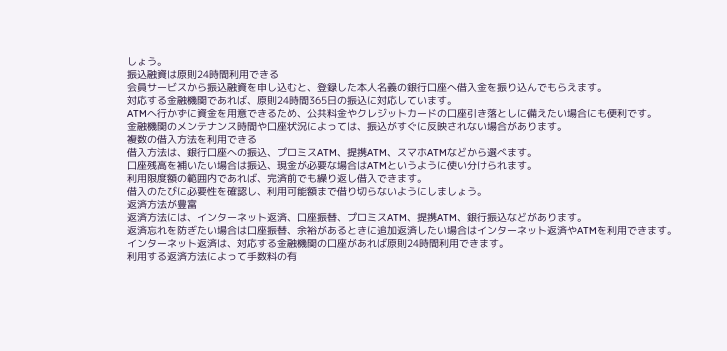しょう。
振込融資は原則24時間利用できる
会員サービスから振込融資を申し込むと、登録した本人名義の銀行口座へ借入金を振り込んでもらえます。
対応する金融機関であれば、原則24時間365日の振込に対応しています。
ATMへ行かずに資金を用意できるため、公共料金やクレジットカードの口座引き落としに備えたい場合にも便利です。
金融機関のメンテナンス時間や口座状況によっては、振込がすぐに反映されない場合があります。
複数の借入方法を利用できる
借入方法は、銀行口座への振込、プロミスATM、提携ATM、スマホATMなどから選べます。
口座残高を補いたい場合は振込、現金が必要な場合はATMというように使い分けられます。
利用限度額の範囲内であれば、完済前でも繰り返し借入できます。
借入のたびに必要性を確認し、利用可能額まで借り切らないようにしましょう。
返済方法が豊富
返済方法には、インターネット返済、口座振替、プロミスATM、提携ATM、銀行振込などがあります。
返済忘れを防ぎたい場合は口座振替、余裕があるときに追加返済したい場合はインターネット返済やATMを利用できます。
インターネット返済は、対応する金融機関の口座があれば原則24時間利用できます。
利用する返済方法によって手数料の有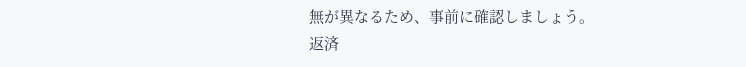無が異なるため、事前に確認しましょう。
返済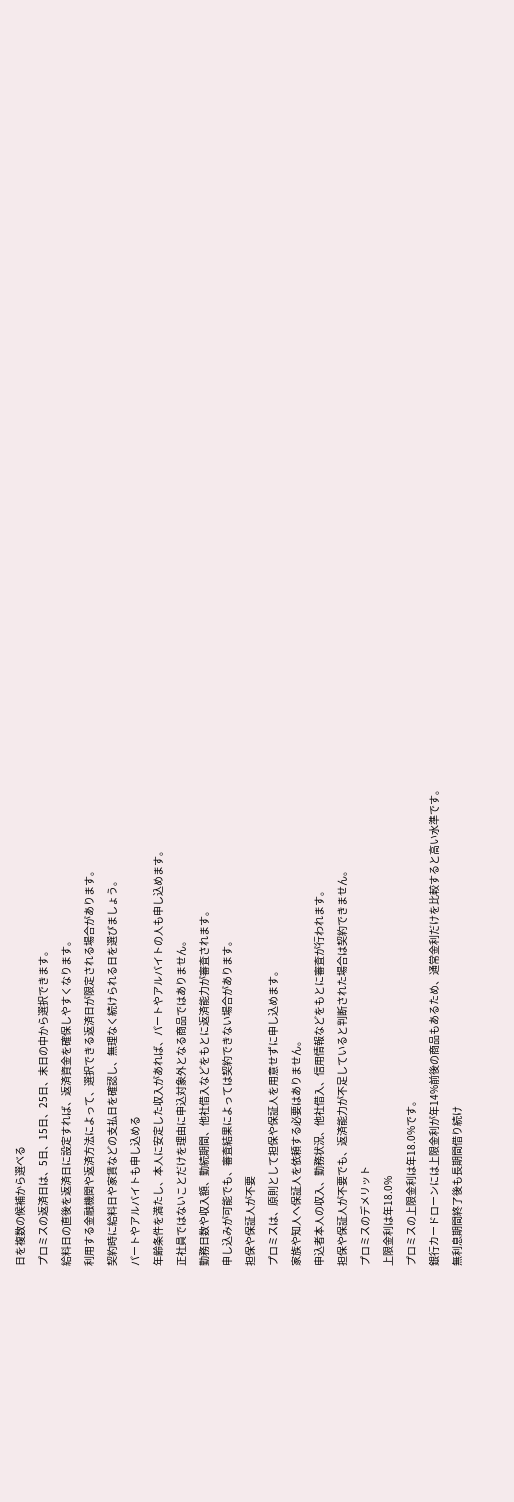日を複数の候補から選べる
プロミスの返済日は、5日、15日、25日、末日の中から選択できます。
給料日の直後を返済日に設定すれば、返済資金を確保しやすくなります。
利用する金融機関や返済方法によって、選択できる返済日が限定される場合があります。
契約時に給料日や家賃などの支払日を確認し、無理なく続けられる日を選びましょう。
パートやアルバイトも申し込める
年齢条件を満たし、本人に安定した収入があれば、パートやアルバイトの人も申し込めます。
正社員ではないことだけを理由に申込対象外となる商品ではありません。
勤務日数や収入額、勤続期間、他社借入などをもとに返済能力が審査されます。
申し込みが可能でも、審査結果によっては契約できない場合があります。
担保や保証人が不要
プロミスは、原則として担保や保証人を用意せずに申し込めます。
家族や知人へ保証人を依頼する必要はありません。
申込者本人の収入、勤務状況、他社借入、信用情報などをもとに審査が行われます。
担保や保証人が不要でも、返済能力が不足していると判断された場合は契約できません。
プロミスのデメリット
上限金利は年18.0%
プロミスの上限金利は年18.0%です。
銀行カードローンには上限金利が年14%前後の商品もあるため、通常金利だけを比較すると高い水準です。
無利息期間終了後も長期間借り続け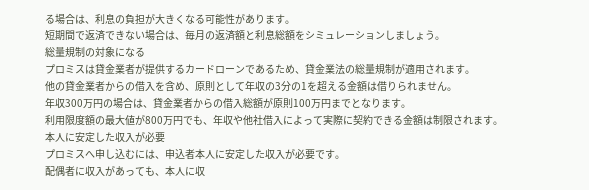る場合は、利息の負担が大きくなる可能性があります。
短期間で返済できない場合は、毎月の返済額と利息総額をシミュレーションしましょう。
総量規制の対象になる
プロミスは貸金業者が提供するカードローンであるため、貸金業法の総量規制が適用されます。
他の貸金業者からの借入を含め、原則として年収の3分の1を超える金額は借りられません。
年収300万円の場合は、貸金業者からの借入総額が原則100万円までとなります。
利用限度額の最大値が800万円でも、年収や他社借入によって実際に契約できる金額は制限されます。
本人に安定した収入が必要
プロミスへ申し込むには、申込者本人に安定した収入が必要です。
配偶者に収入があっても、本人に収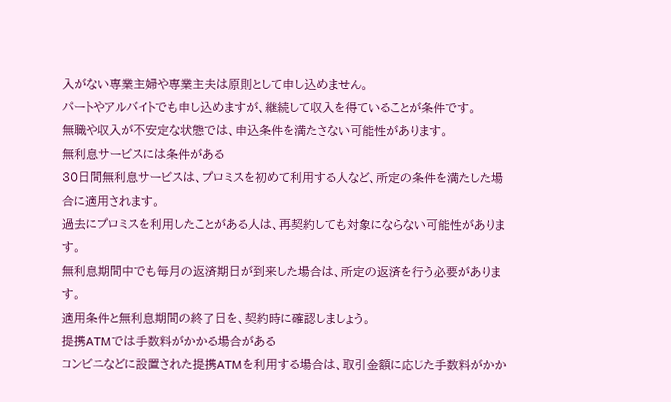入がない専業主婦や専業主夫は原則として申し込めません。
パートやアルバイトでも申し込めますが、継続して収入を得ていることが条件です。
無職や収入が不安定な状態では、申込条件を満たさない可能性があります。
無利息サービスには条件がある
30日間無利息サービスは、プロミスを初めて利用する人など、所定の条件を満たした場合に適用されます。
過去にプロミスを利用したことがある人は、再契約しても対象にならない可能性があります。
無利息期間中でも毎月の返済期日が到来した場合は、所定の返済を行う必要があります。
適用条件と無利息期間の終了日を、契約時に確認しましょう。
提携ATMでは手数料がかかる場合がある
コンビニなどに設置された提携ATMを利用する場合は、取引金額に応じた手数料がかか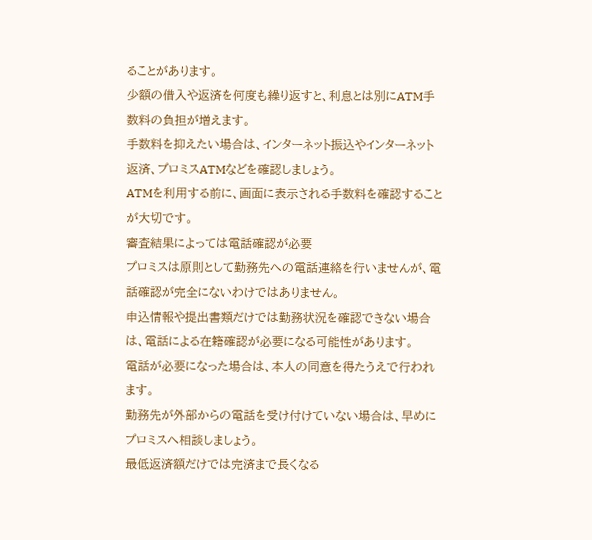ることがあります。
少額の借入や返済を何度も繰り返すと、利息とは別にATM手数料の負担が増えます。
手数料を抑えたい場合は、インターネット振込やインターネット返済、プロミスATMなどを確認しましょう。
ATMを利用する前に、画面に表示される手数料を確認することが大切です。
審査結果によっては電話確認が必要
プロミスは原則として勤務先への電話連絡を行いませんが、電話確認が完全にないわけではありません。
申込情報や提出書類だけでは勤務状況を確認できない場合は、電話による在籍確認が必要になる可能性があります。
電話が必要になった場合は、本人の同意を得たうえで行われます。
勤務先が外部からの電話を受け付けていない場合は、早めにプロミスへ相談しましょう。
最低返済額だけでは完済まで長くなる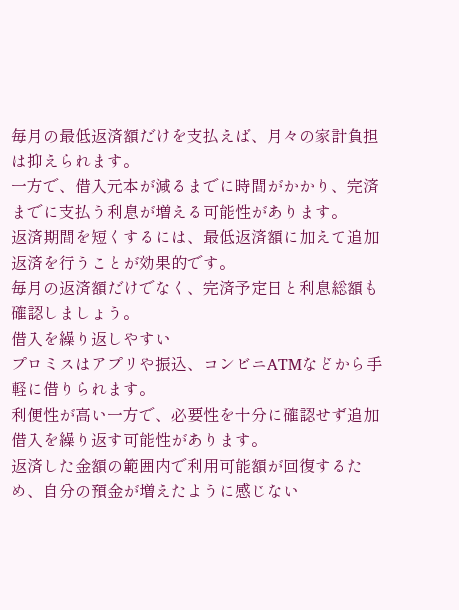毎月の最低返済額だけを支払えば、月々の家計負担は抑えられます。
一方で、借入元本が減るまでに時間がかかり、完済までに支払う利息が増える可能性があります。
返済期間を短くするには、最低返済額に加えて追加返済を行うことが効果的です。
毎月の返済額だけでなく、完済予定日と利息総額も確認しましょう。
借入を繰り返しやすい
プロミスはアプリや振込、コンビニATMなどから手軽に借りられます。
利便性が高い一方で、必要性を十分に確認せず追加借入を繰り返す可能性があります。
返済した金額の範囲内で利用可能額が回復するため、自分の預金が増えたように感じない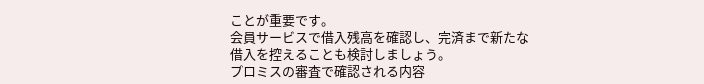ことが重要です。
会員サービスで借入残高を確認し、完済まで新たな借入を控えることも検討しましょう。
プロミスの審査で確認される内容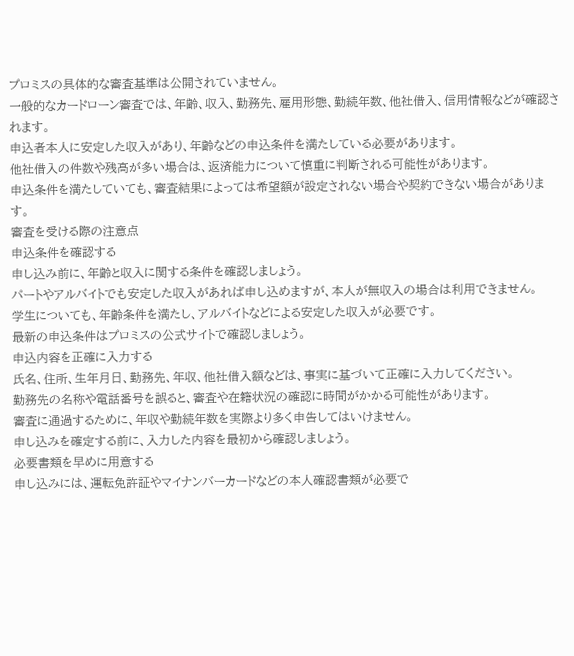プロミスの具体的な審査基準は公開されていません。
一般的なカードローン審査では、年齢、収入、勤務先、雇用形態、勤続年数、他社借入、信用情報などが確認されます。
申込者本人に安定した収入があり、年齢などの申込条件を満たしている必要があります。
他社借入の件数や残高が多い場合は、返済能力について慎重に判断される可能性があります。
申込条件を満たしていても、審査結果によっては希望額が設定されない場合や契約できない場合があります。
審査を受ける際の注意点
申込条件を確認する
申し込み前に、年齢と収入に関する条件を確認しましょう。
パートやアルバイトでも安定した収入があれば申し込めますが、本人が無収入の場合は利用できません。
学生についても、年齢条件を満たし、アルバイトなどによる安定した収入が必要です。
最新の申込条件はプロミスの公式サイトで確認しましょう。
申込内容を正確に入力する
氏名、住所、生年月日、勤務先、年収、他社借入額などは、事実に基づいて正確に入力してください。
勤務先の名称や電話番号を誤ると、審査や在籍状況の確認に時間がかかる可能性があります。
審査に通過するために、年収や勤続年数を実際より多く申告してはいけません。
申し込みを確定する前に、入力した内容を最初から確認しましょう。
必要書類を早めに用意する
申し込みには、運転免許証やマイナンバーカードなどの本人確認書類が必要で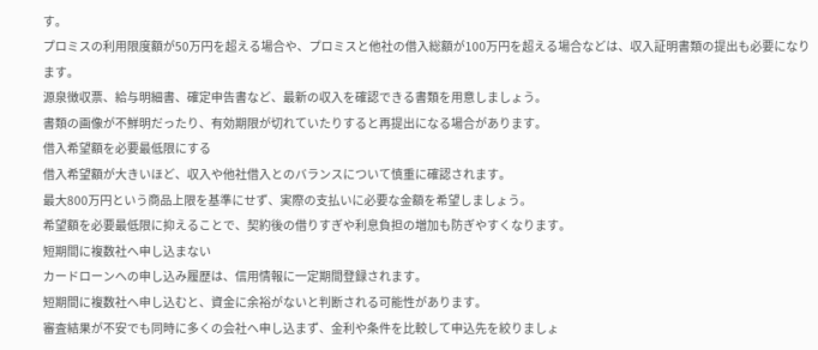す。
プロミスの利用限度額が50万円を超える場合や、プロミスと他社の借入総額が100万円を超える場合などは、収入証明書類の提出も必要になります。
源泉徴収票、給与明細書、確定申告書など、最新の収入を確認できる書類を用意しましょう。
書類の画像が不鮮明だったり、有効期限が切れていたりすると再提出になる場合があります。
借入希望額を必要最低限にする
借入希望額が大きいほど、収入や他社借入とのバランスについて慎重に確認されます。
最大800万円という商品上限を基準にせず、実際の支払いに必要な金額を希望しましょう。
希望額を必要最低限に抑えることで、契約後の借りすぎや利息負担の増加も防ぎやすくなります。
短期間に複数社へ申し込まない
カードローンへの申し込み履歴は、信用情報に一定期間登録されます。
短期間に複数社へ申し込むと、資金に余裕がないと判断される可能性があります。
審査結果が不安でも同時に多くの会社へ申し込まず、金利や条件を比較して申込先を絞りましょ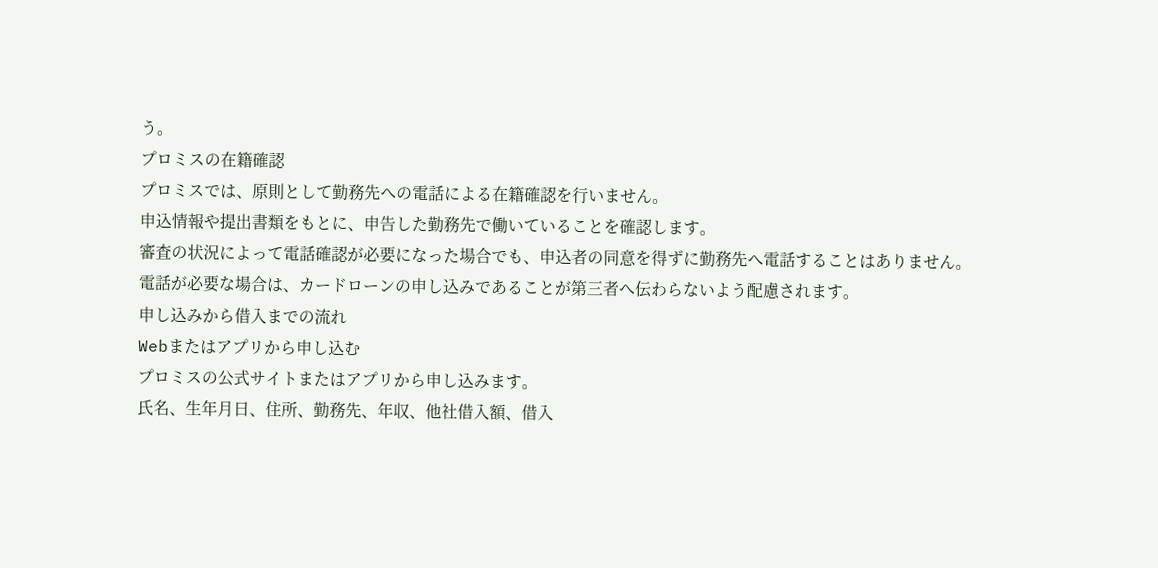う。
プロミスの在籍確認
プロミスでは、原則として勤務先への電話による在籍確認を行いません。
申込情報や提出書類をもとに、申告した勤務先で働いていることを確認します。
審査の状況によって電話確認が必要になった場合でも、申込者の同意を得ずに勤務先へ電話することはありません。
電話が必要な場合は、カードローンの申し込みであることが第三者へ伝わらないよう配慮されます。
申し込みから借入までの流れ
Webまたはアプリから申し込む
プロミスの公式サイトまたはアプリから申し込みます。
氏名、生年月日、住所、勤務先、年収、他社借入額、借入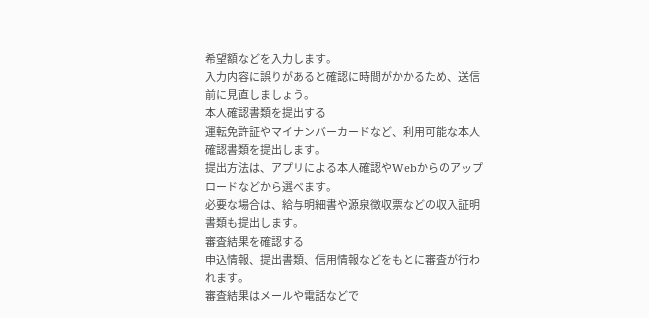希望額などを入力します。
入力内容に誤りがあると確認に時間がかかるため、送信前に見直しましょう。
本人確認書類を提出する
運転免許証やマイナンバーカードなど、利用可能な本人確認書類を提出します。
提出方法は、アプリによる本人確認やWebからのアップロードなどから選べます。
必要な場合は、給与明細書や源泉徴収票などの収入証明書類も提出します。
審査結果を確認する
申込情報、提出書類、信用情報などをもとに審査が行われます。
審査結果はメールや電話などで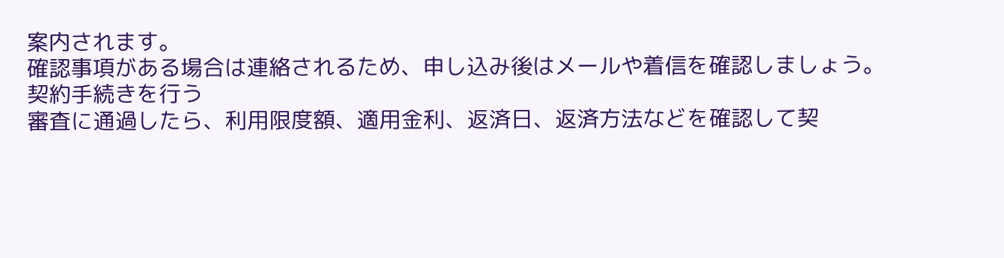案内されます。
確認事項がある場合は連絡されるため、申し込み後はメールや着信を確認しましょう。
契約手続きを行う
審査に通過したら、利用限度額、適用金利、返済日、返済方法などを確認して契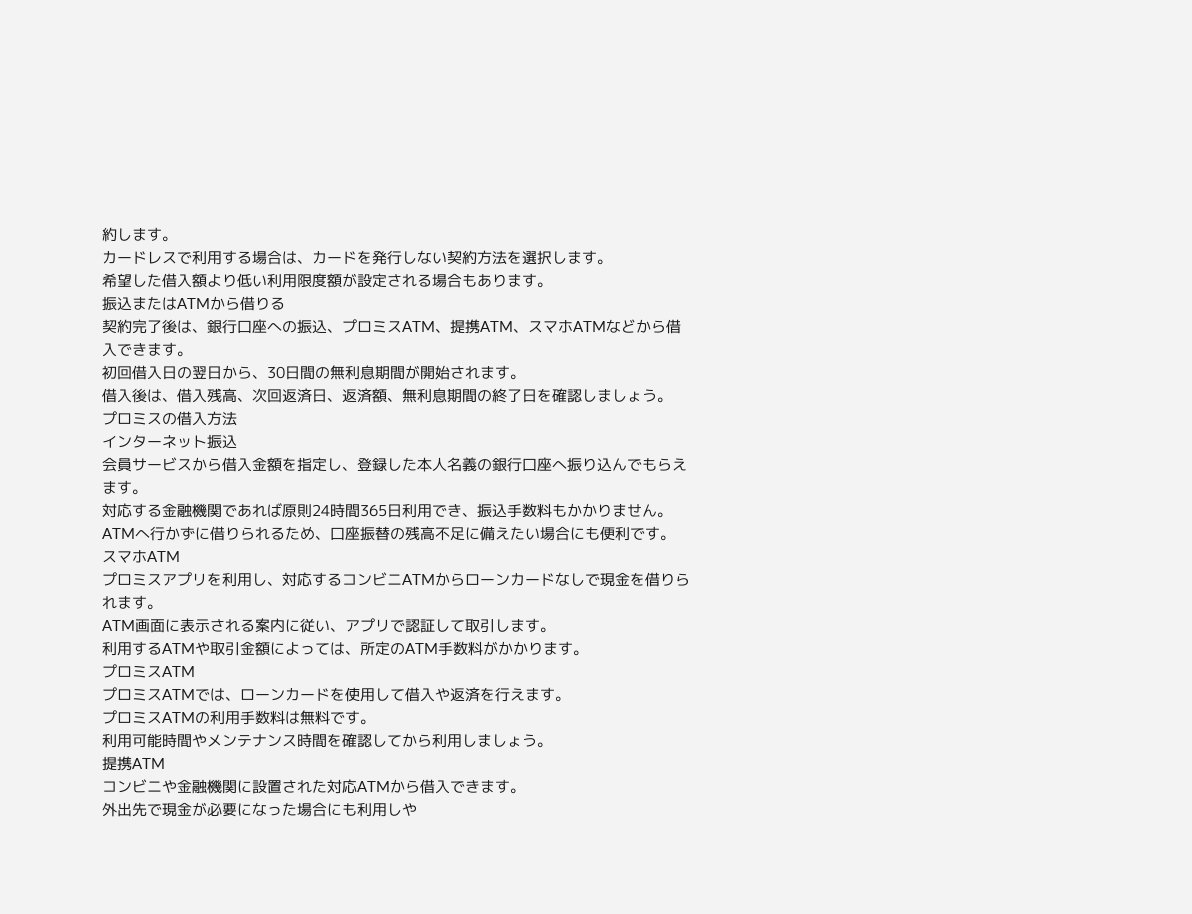約します。
カードレスで利用する場合は、カードを発行しない契約方法を選択します。
希望した借入額より低い利用限度額が設定される場合もあります。
振込またはATMから借りる
契約完了後は、銀行口座への振込、プロミスATM、提携ATM、スマホATMなどから借入できます。
初回借入日の翌日から、30日間の無利息期間が開始されます。
借入後は、借入残高、次回返済日、返済額、無利息期間の終了日を確認しましょう。
プロミスの借入方法
インターネット振込
会員サービスから借入金額を指定し、登録した本人名義の銀行口座へ振り込んでもらえます。
対応する金融機関であれば原則24時間365日利用でき、振込手数料もかかりません。
ATMへ行かずに借りられるため、口座振替の残高不足に備えたい場合にも便利です。
スマホATM
プロミスアプリを利用し、対応するコンビニATMからローンカードなしで現金を借りられます。
ATM画面に表示される案内に従い、アプリで認証して取引します。
利用するATMや取引金額によっては、所定のATM手数料がかかります。
プロミスATM
プロミスATMでは、ローンカードを使用して借入や返済を行えます。
プロミスATMの利用手数料は無料です。
利用可能時間やメンテナンス時間を確認してから利用しましょう。
提携ATM
コンビニや金融機関に設置された対応ATMから借入できます。
外出先で現金が必要になった場合にも利用しや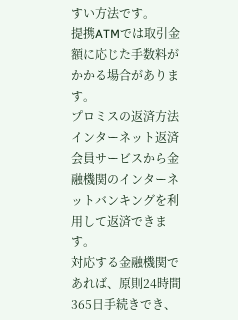すい方法です。
提携ATMでは取引金額に応じた手数料がかかる場合があります。
プロミスの返済方法
インターネット返済
会員サービスから金融機関のインターネットバンキングを利用して返済できます。
対応する金融機関であれば、原則24時間365日手続きでき、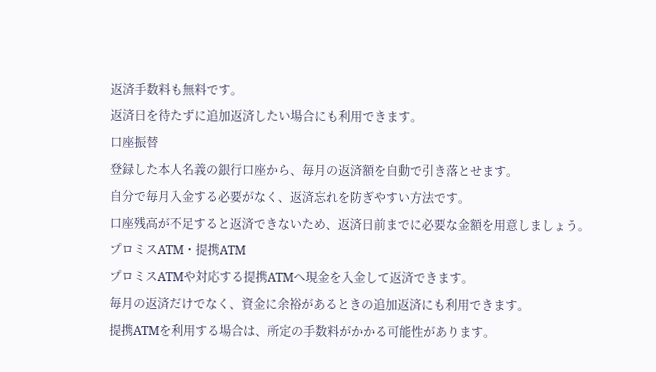返済手数料も無料です。
返済日を待たずに追加返済したい場合にも利用できます。
口座振替
登録した本人名義の銀行口座から、毎月の返済額を自動で引き落とせます。
自分で毎月入金する必要がなく、返済忘れを防ぎやすい方法です。
口座残高が不足すると返済できないため、返済日前までに必要な金額を用意しましょう。
プロミスATM・提携ATM
プロミスATMや対応する提携ATMへ現金を入金して返済できます。
毎月の返済だけでなく、資金に余裕があるときの追加返済にも利用できます。
提携ATMを利用する場合は、所定の手数料がかかる可能性があります。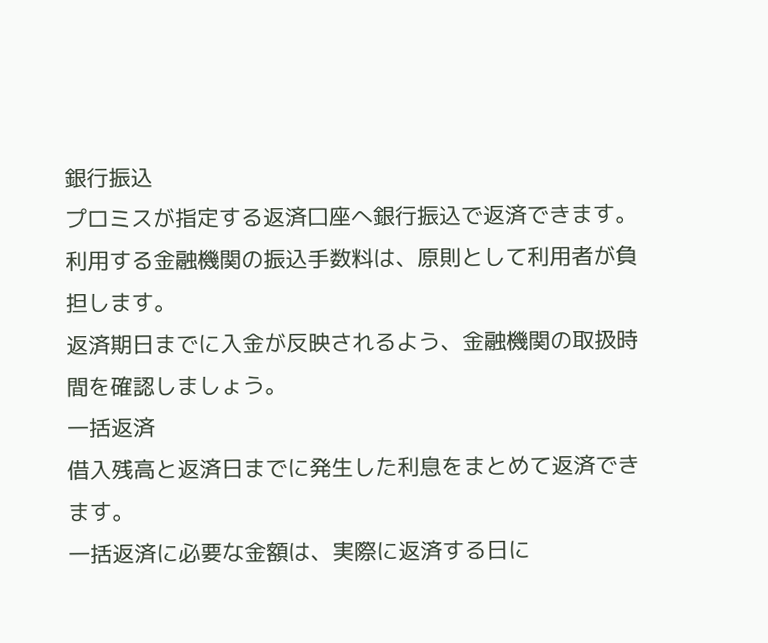銀行振込
プロミスが指定する返済口座へ銀行振込で返済できます。
利用する金融機関の振込手数料は、原則として利用者が負担します。
返済期日までに入金が反映されるよう、金融機関の取扱時間を確認しましょう。
一括返済
借入残高と返済日までに発生した利息をまとめて返済できます。
一括返済に必要な金額は、実際に返済する日に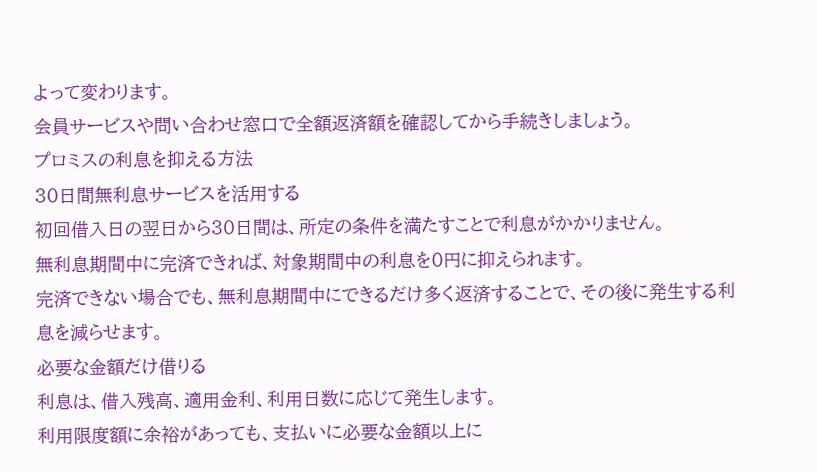よって変わります。
会員サービスや問い合わせ窓口で全額返済額を確認してから手続きしましょう。
プロミスの利息を抑える方法
30日間無利息サービスを活用する
初回借入日の翌日から30日間は、所定の条件を満たすことで利息がかかりません。
無利息期間中に完済できれば、対象期間中の利息を0円に抑えられます。
完済できない場合でも、無利息期間中にできるだけ多く返済することで、その後に発生する利息を減らせます。
必要な金額だけ借りる
利息は、借入残高、適用金利、利用日数に応じて発生します。
利用限度額に余裕があっても、支払いに必要な金額以上に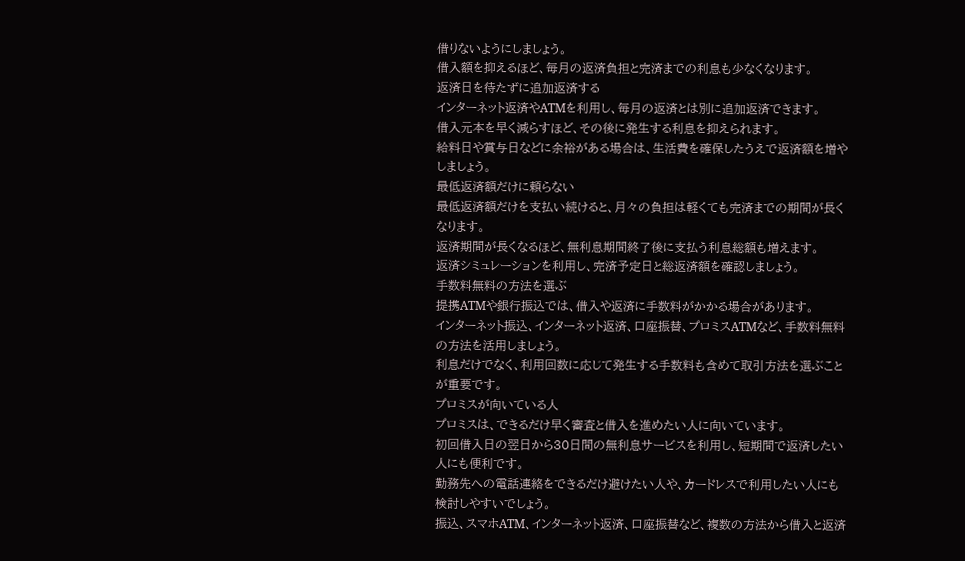借りないようにしましょう。
借入額を抑えるほど、毎月の返済負担と完済までの利息も少なくなります。
返済日を待たずに追加返済する
インターネット返済やATMを利用し、毎月の返済とは別に追加返済できます。
借入元本を早く減らすほど、その後に発生する利息を抑えられます。
給料日や賞与日などに余裕がある場合は、生活費を確保したうえで返済額を増やしましょう。
最低返済額だけに頼らない
最低返済額だけを支払い続けると、月々の負担は軽くても完済までの期間が長くなります。
返済期間が長くなるほど、無利息期間終了後に支払う利息総額も増えます。
返済シミュレーションを利用し、完済予定日と総返済額を確認しましょう。
手数料無料の方法を選ぶ
提携ATMや銀行振込では、借入や返済に手数料がかかる場合があります。
インターネット振込、インターネット返済、口座振替、プロミスATMなど、手数料無料の方法を活用しましょう。
利息だけでなく、利用回数に応じて発生する手数料も含めて取引方法を選ぶことが重要です。
プロミスが向いている人
プロミスは、できるだけ早く審査と借入を進めたい人に向いています。
初回借入日の翌日から30日間の無利息サービスを利用し、短期間で返済したい人にも便利です。
勤務先への電話連絡をできるだけ避けたい人や、カードレスで利用したい人にも検討しやすいでしょう。
振込、スマホATM、インターネット返済、口座振替など、複数の方法から借入と返済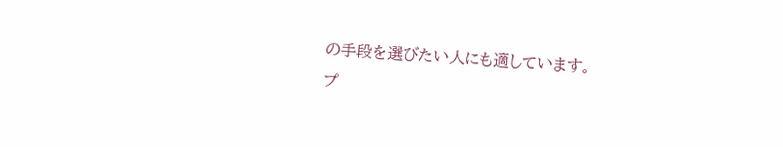の手段を選びたい人にも適しています。
プ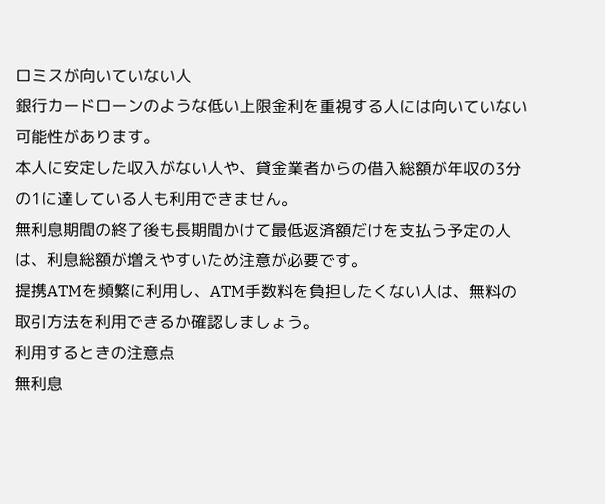ロミスが向いていない人
銀行カードローンのような低い上限金利を重視する人には向いていない可能性があります。
本人に安定した収入がない人や、貸金業者からの借入総額が年収の3分の1に達している人も利用できません。
無利息期間の終了後も長期間かけて最低返済額だけを支払う予定の人は、利息総額が増えやすいため注意が必要です。
提携ATMを頻繁に利用し、ATM手数料を負担したくない人は、無料の取引方法を利用できるか確認しましょう。
利用するときの注意点
無利息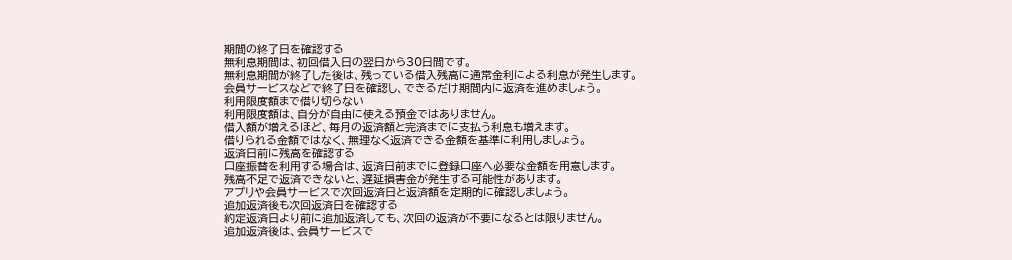期間の終了日を確認する
無利息期間は、初回借入日の翌日から30日間です。
無利息期間が終了した後は、残っている借入残高に通常金利による利息が発生します。
会員サービスなどで終了日を確認し、できるだけ期間内に返済を進めましょう。
利用限度額まで借り切らない
利用限度額は、自分が自由に使える預金ではありません。
借入額が増えるほど、毎月の返済額と完済までに支払う利息も増えます。
借りられる金額ではなく、無理なく返済できる金額を基準に利用しましょう。
返済日前に残高を確認する
口座振替を利用する場合は、返済日前までに登録口座へ必要な金額を用意します。
残高不足で返済できないと、遅延損害金が発生する可能性があります。
アプリや会員サービスで次回返済日と返済額を定期的に確認しましょう。
追加返済後も次回返済日を確認する
約定返済日より前に追加返済しても、次回の返済が不要になるとは限りません。
追加返済後は、会員サービスで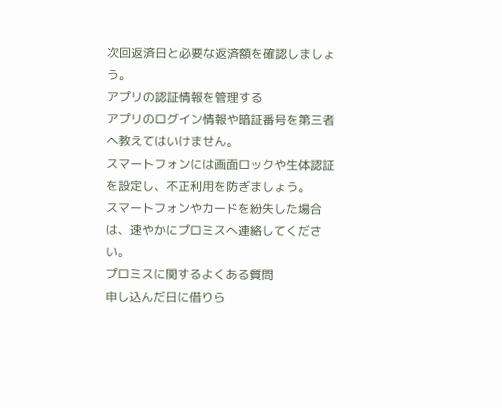次回返済日と必要な返済額を確認しましょう。
アプリの認証情報を管理する
アプリのログイン情報や暗証番号を第三者へ教えてはいけません。
スマートフォンには画面ロックや生体認証を設定し、不正利用を防ぎましょう。
スマートフォンやカードを紛失した場合は、速やかにプロミスへ連絡してください。
プロミスに関するよくある質問
申し込んだ日に借りら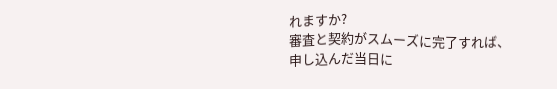れますか?
審査と契約がスムーズに完了すれば、申し込んだ当日に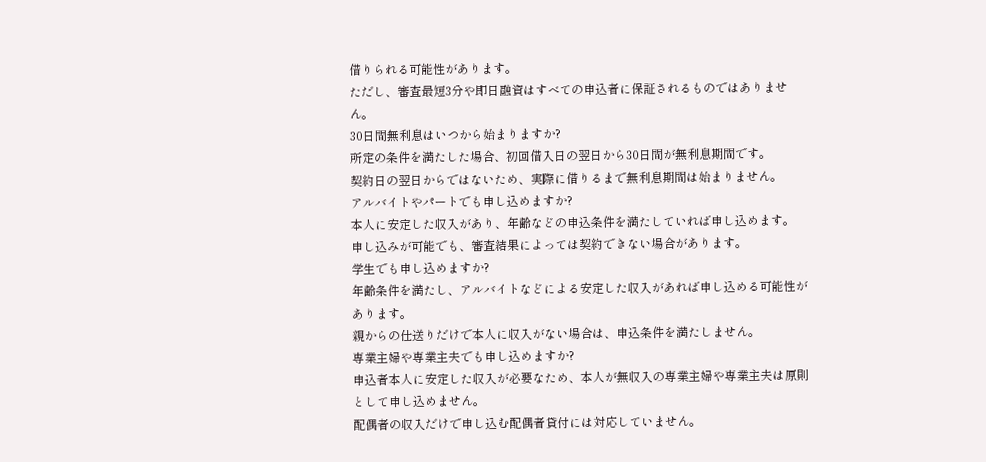借りられる可能性があります。
ただし、審査最短3分や即日融資はすべての申込者に保証されるものではありません。
30日間無利息はいつから始まりますか?
所定の条件を満たした場合、初回借入日の翌日から30日間が無利息期間です。
契約日の翌日からではないため、実際に借りるまで無利息期間は始まりません。
アルバイトやパートでも申し込めますか?
本人に安定した収入があり、年齢などの申込条件を満たしていれば申し込めます。
申し込みが可能でも、審査結果によっては契約できない場合があります。
学生でも申し込めますか?
年齢条件を満たし、アルバイトなどによる安定した収入があれば申し込める可能性があります。
親からの仕送りだけで本人に収入がない場合は、申込条件を満たしません。
専業主婦や専業主夫でも申し込めますか?
申込者本人に安定した収入が必要なため、本人が無収入の専業主婦や専業主夫は原則として申し込めません。
配偶者の収入だけで申し込む配偶者貸付には対応していません。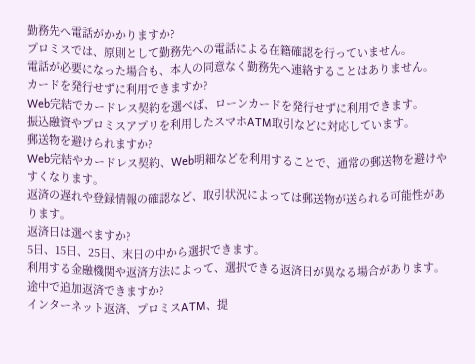勤務先へ電話がかかりますか?
プロミスでは、原則として勤務先への電話による在籍確認を行っていません。
電話が必要になった場合も、本人の同意なく勤務先へ連絡することはありません。
カードを発行せずに利用できますか?
Web完結でカードレス契約を選べば、ローンカードを発行せずに利用できます。
振込融資やプロミスアプリを利用したスマホATM取引などに対応しています。
郵送物を避けられますか?
Web完結やカードレス契約、Web明細などを利用することで、通常の郵送物を避けやすくなります。
返済の遅れや登録情報の確認など、取引状況によっては郵送物が送られる可能性があります。
返済日は選べますか?
5日、15日、25日、末日の中から選択できます。
利用する金融機関や返済方法によって、選択できる返済日が異なる場合があります。
途中で追加返済できますか?
インターネット返済、プロミスATM、提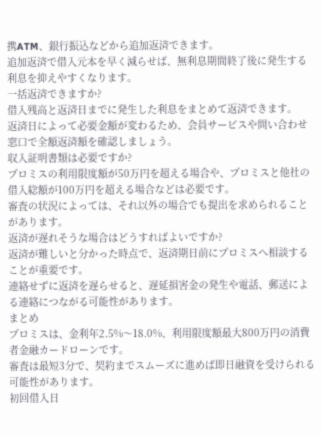携ATM、銀行振込などから追加返済できます。
追加返済で借入元本を早く減らせば、無利息期間終了後に発生する利息を抑えやすくなります。
一括返済できますか?
借入残高と返済日までに発生した利息をまとめて返済できます。
返済日によって必要金額が変わるため、会員サービスや問い合わせ窓口で全額返済額を確認しましょう。
収入証明書類は必要ですか?
プロミスの利用限度額が50万円を超える場合や、プロミスと他社の借入総額が100万円を超える場合などは必要です。
審査の状況によっては、それ以外の場合でも提出を求められることがあります。
返済が遅れそうな場合はどうすればよいですか?
返済が難しいと分かった時点で、返済期日前にプロミスへ相談することが重要です。
連絡せずに返済を遅らせると、遅延損害金の発生や電話、郵送による連絡につながる可能性があります。
まとめ
プロミスは、金利年2.5%〜18.0%、利用限度額最大800万円の消費者金融カードローンです。
審査は最短3分で、契約までスムーズに進めば即日融資を受けられる可能性があります。
初回借入日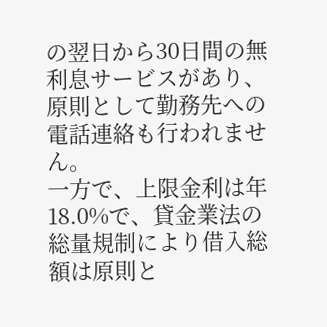の翌日から30日間の無利息サービスがあり、原則として勤務先への電話連絡も行われません。
一方で、上限金利は年18.0%で、貸金業法の総量規制により借入総額は原則と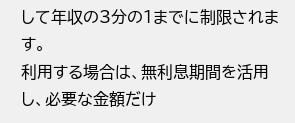して年収の3分の1までに制限されます。
利用する場合は、無利息期間を活用し、必要な金額だけ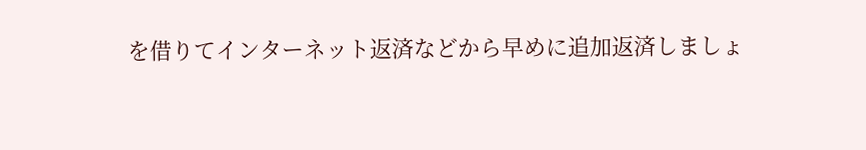を借りてインターネット返済などから早めに追加返済しましょ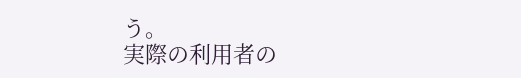う。
実際の利用者の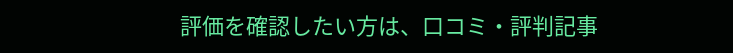評価を確認したい方は、口コミ・評判記事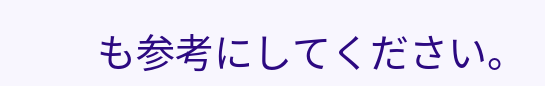も参考にしてください。